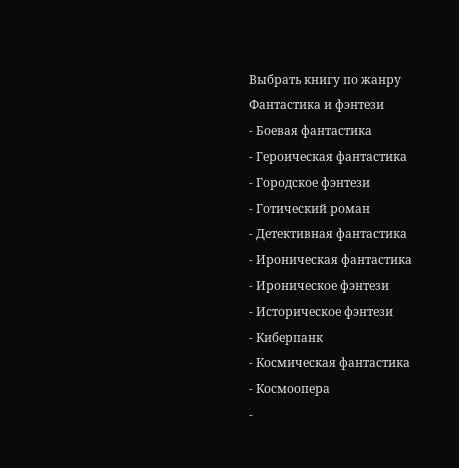Выбрать книгу по жанру
Фантастика и фэнтези
- Боевая фантастика
- Героическая фантастика
- Городское фэнтези
- Готический роман
- Детективная фантастика
- Ироническая фантастика
- Ироническое фэнтези
- Историческое фэнтези
- Киберпанк
- Космическая фантастика
- Космоопера
-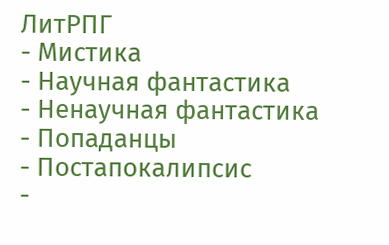ЛитРПГ
- Мистика
- Научная фантастика
- Ненаучная фантастика
- Попаданцы
- Постапокалипсис
-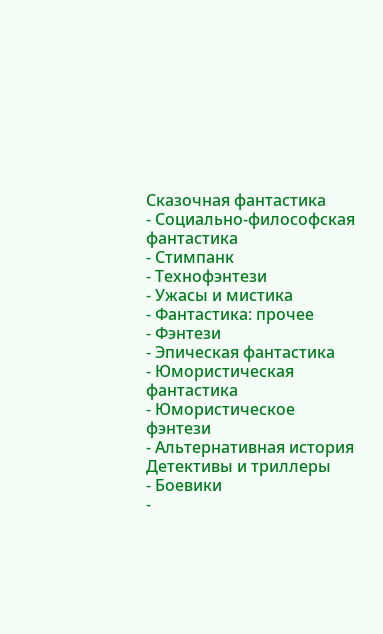Сказочная фантастика
- Социально-философская фантастика
- Стимпанк
- Технофэнтези
- Ужасы и мистика
- Фантастика: прочее
- Фэнтези
- Эпическая фантастика
- Юмористическая фантастика
- Юмористическое фэнтези
- Альтернативная история
Детективы и триллеры
- Боевики
-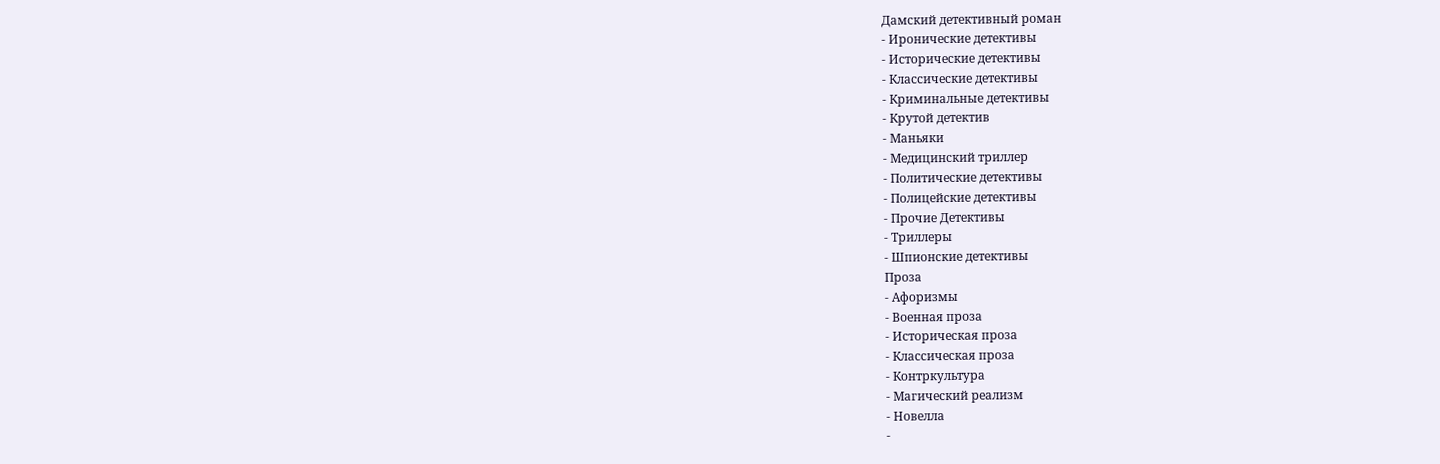Дамский детективный роман
- Иронические детективы
- Исторические детективы
- Классические детективы
- Криминальные детективы
- Крутой детектив
- Маньяки
- Медицинский триллер
- Политические детективы
- Полицейские детективы
- Прочие Детективы
- Триллеры
- Шпионские детективы
Проза
- Афоризмы
- Военная проза
- Историческая проза
- Классическая проза
- Контркультура
- Магический реализм
- Новелла
-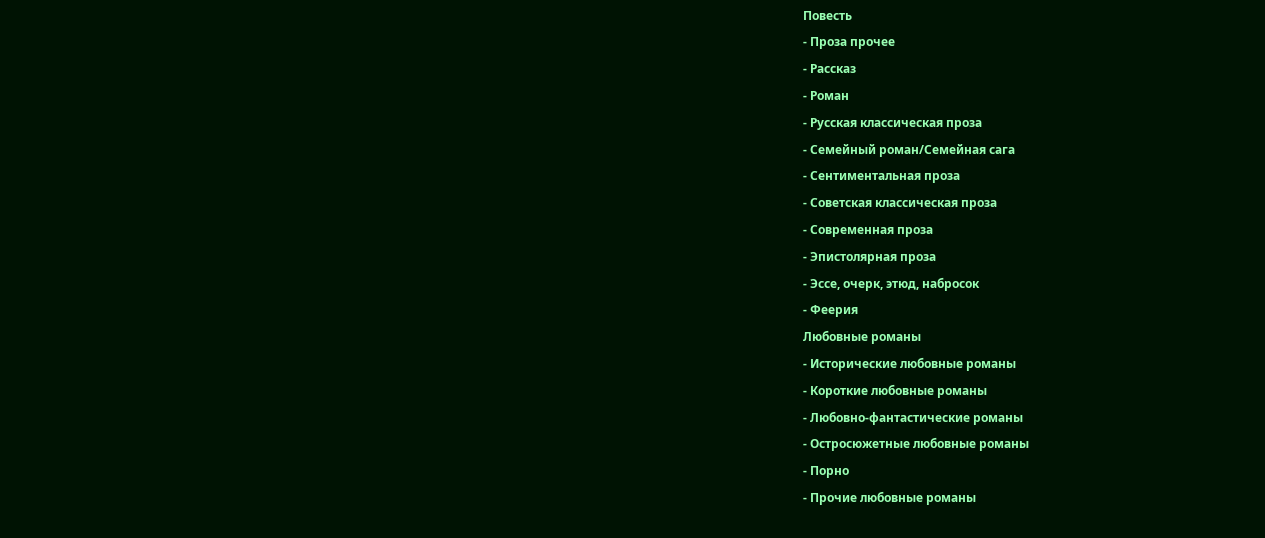Повесть
- Проза прочее
- Рассказ
- Роман
- Русская классическая проза
- Семейный роман/Семейная сага
- Сентиментальная проза
- Советская классическая проза
- Современная проза
- Эпистолярная проза
- Эссе, очерк, этюд, набросок
- Феерия
Любовные романы
- Исторические любовные романы
- Короткие любовные романы
- Любовно-фантастические романы
- Остросюжетные любовные романы
- Порно
- Прочие любовные романы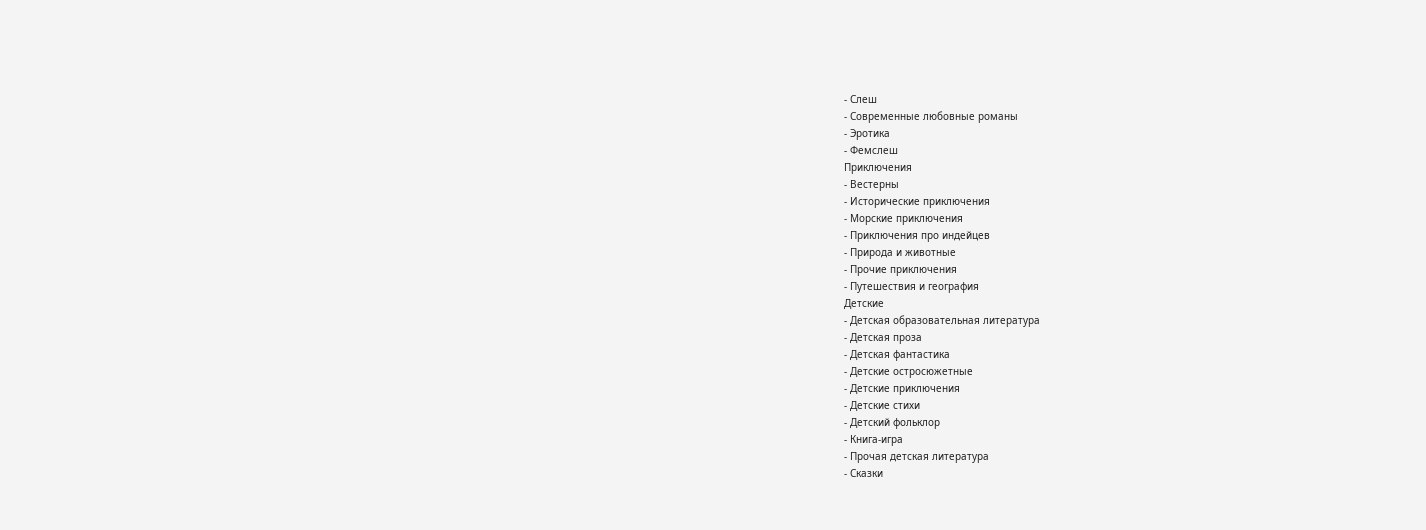- Слеш
- Современные любовные романы
- Эротика
- Фемслеш
Приключения
- Вестерны
- Исторические приключения
- Морские приключения
- Приключения про индейцев
- Природа и животные
- Прочие приключения
- Путешествия и география
Детские
- Детская образовательная литература
- Детская проза
- Детская фантастика
- Детские остросюжетные
- Детские приключения
- Детские стихи
- Детский фольклор
- Книга-игра
- Прочая детская литература
- Сказки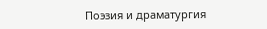Поэзия и драматургия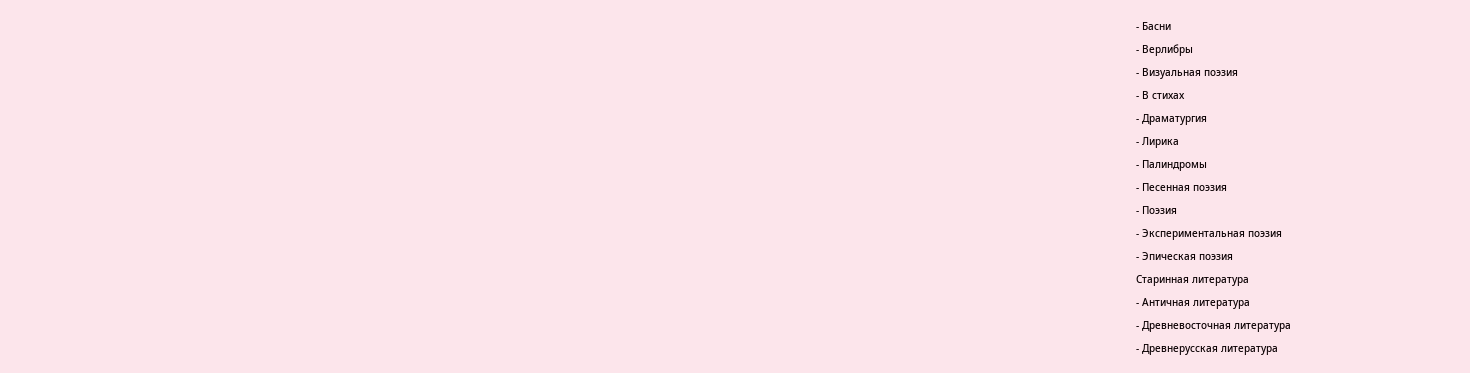- Басни
- Верлибры
- Визуальная поэзия
- В стихах
- Драматургия
- Лирика
- Палиндромы
- Песенная поэзия
- Поэзия
- Экспериментальная поэзия
- Эпическая поэзия
Старинная литература
- Античная литература
- Древневосточная литература
- Древнерусская литература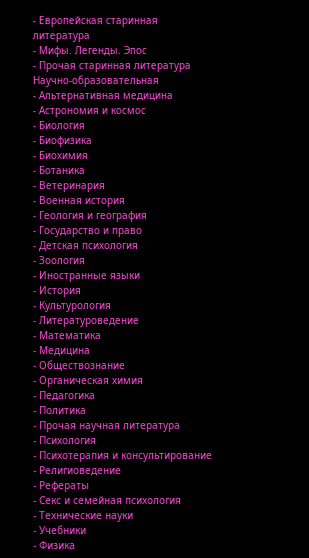- Европейская старинная литература
- Мифы. Легенды. Эпос
- Прочая старинная литература
Научно-образовательная
- Альтернативная медицина
- Астрономия и космос
- Биология
- Биофизика
- Биохимия
- Ботаника
- Ветеринария
- Военная история
- Геология и география
- Государство и право
- Детская психология
- Зоология
- Иностранные языки
- История
- Культурология
- Литературоведение
- Математика
- Медицина
- Обществознание
- Органическая химия
- Педагогика
- Политика
- Прочая научная литература
- Психология
- Психотерапия и консультирование
- Религиоведение
- Рефераты
- Секс и семейная психология
- Технические науки
- Учебники
- Физика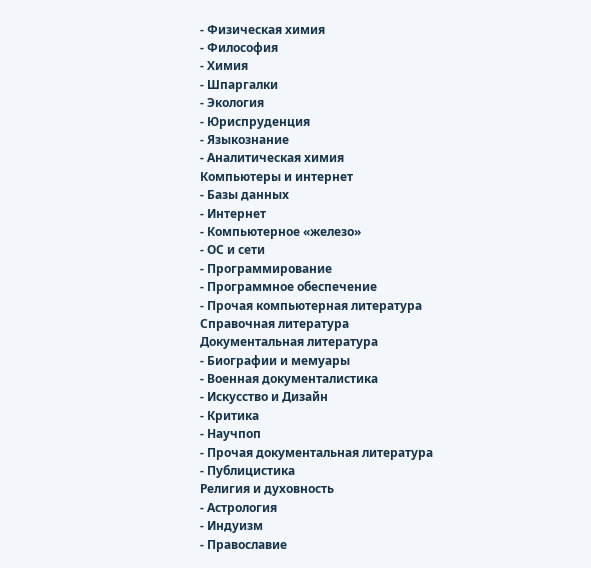- Физическая химия
- Философия
- Химия
- Шпаргалки
- Экология
- Юриспруденция
- Языкознание
- Аналитическая химия
Компьютеры и интернет
- Базы данных
- Интернет
- Компьютерное «железо»
- ОС и сети
- Программирование
- Программное обеспечение
- Прочая компьютерная литература
Справочная литература
Документальная литература
- Биографии и мемуары
- Военная документалистика
- Искусство и Дизайн
- Критика
- Научпоп
- Прочая документальная литература
- Публицистика
Религия и духовность
- Астрология
- Индуизм
- Православие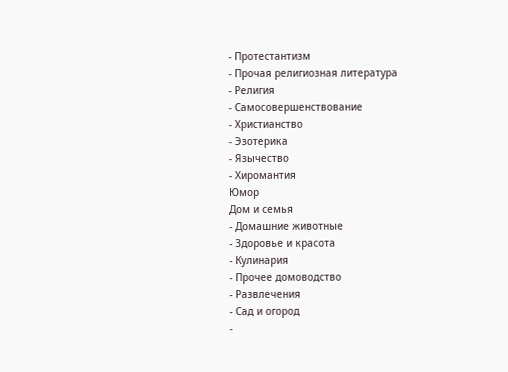- Протестантизм
- Прочая религиозная литература
- Религия
- Самосовершенствование
- Христианство
- Эзотерика
- Язычество
- Хиромантия
Юмор
Дом и семья
- Домашние животные
- Здоровье и красота
- Кулинария
- Прочее домоводство
- Развлечения
- Сад и огород
-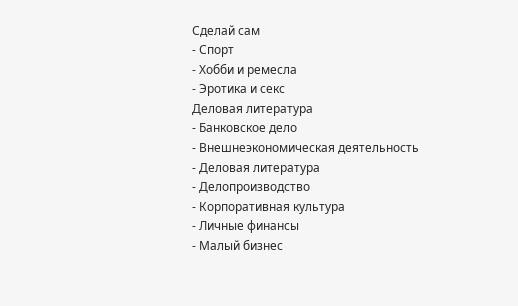Сделай сам
- Спорт
- Хобби и ремесла
- Эротика и секс
Деловая литература
- Банковское дело
- Внешнеэкономическая деятельность
- Деловая литература
- Делопроизводство
- Корпоративная культура
- Личные финансы
- Малый бизнес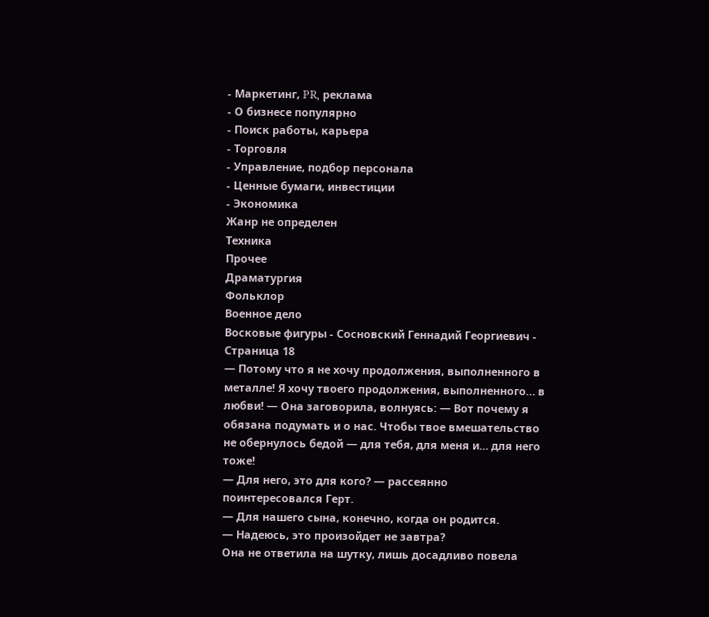- Маркетинг, PR, реклама
- О бизнесе популярно
- Поиск работы, карьера
- Торговля
- Управление, подбор персонала
- Ценные бумаги, инвестиции
- Экономика
Жанр не определен
Техника
Прочее
Драматургия
Фольклор
Военное дело
Восковые фигуры - Сосновский Геннадий Георгиевич - Страница 18
— Потому что я не хочу продолжения, выполненного в металле! Я хочу твоего продолжения, выполненного… в любви! — Она заговорила, волнуясь: — Вот почему я обязана подумать и о нас. Чтобы твое вмешательство не обернулось бедой — для тебя, для меня и… для него тоже!
— Для него, это для кого? — рассеянно поинтересовался Герт.
— Для нашего сына, конечно, когда он родится.
— Надеюсь, это произойдет не завтра?
Она не ответила на шутку, лишь досадливо повела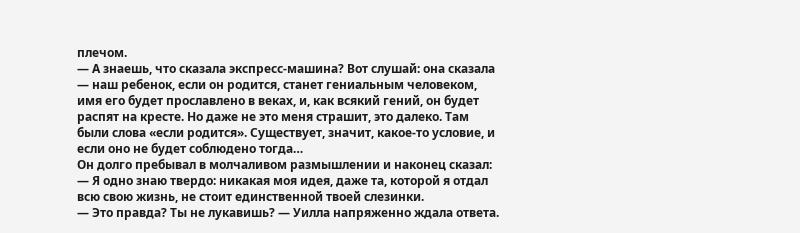плечом.
— А знаешь, что сказала экспресс-машина? Вот слушай: она сказала — наш ребенок, если он родится, станет гениальным человеком, имя его будет прославлено в веках, и, как всякий гений, он будет распят на кресте. Но даже не это меня страшит, это далеко. Там были слова «если родится». Существует, значит, какое-то условие, и если оно не будет соблюдено тогда…
Он долго пребывал в молчаливом размышлении и наконец сказал:
— Я одно знаю твердо: никакая моя идея, даже та, которой я отдал всю свою жизнь, не стоит единственной твоей слезинки.
— Это правда? Ты не лукавишь? — Уилла напряженно ждала ответа.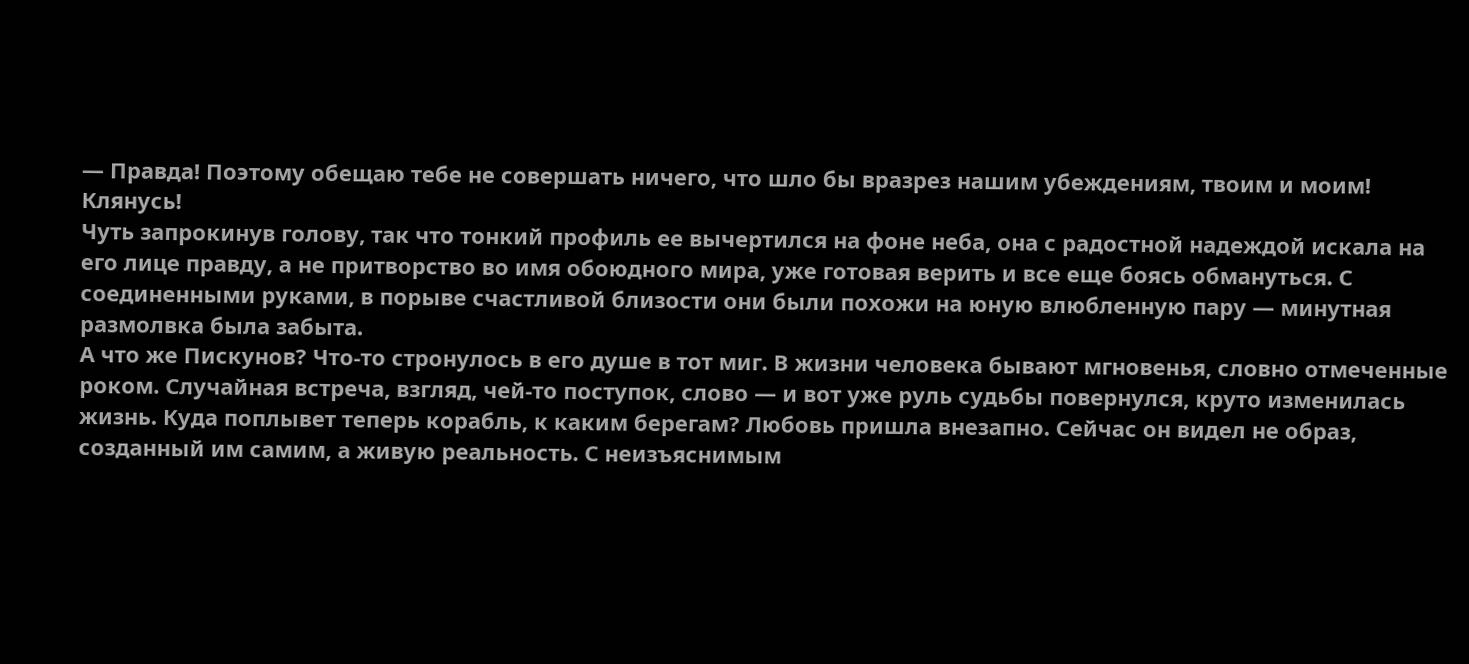— Правда! Поэтому обещаю тебе не совершать ничего, что шло бы вразрез нашим убеждениям, твоим и моим! Клянусь!
Чуть запрокинув голову, так что тонкий профиль ее вычертился на фоне неба, она с радостной надеждой искала на его лице правду, а не притворство во имя обоюдного мира, уже готовая верить и все еще боясь обмануться. С соединенными руками, в порыве счастливой близости они были похожи на юную влюбленную пару — минутная размолвка была забыта.
А что же Пискунов? Что-то стронулось в его душе в тот миг. В жизни человека бывают мгновенья, словно отмеченные роком. Случайная встреча, взгляд, чей-то поступок, слово — и вот уже руль судьбы повернулся, круто изменилась жизнь. Куда поплывет теперь корабль, к каким берегам? Любовь пришла внезапно. Сейчас он видел не образ, созданный им самим, а живую реальность. С неизъяснимым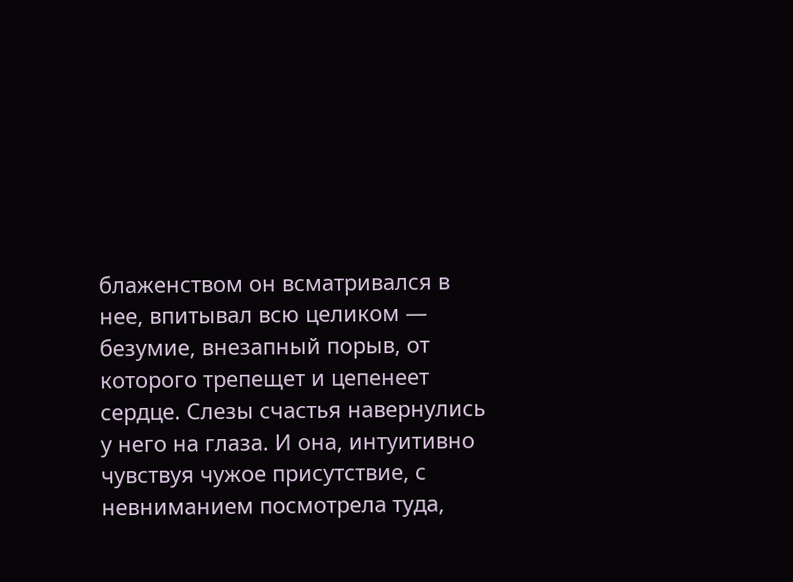блаженством он всматривался в нее, впитывал всю целиком — безумие, внезапный порыв, от которого трепещет и цепенеет сердце. Слезы счастья навернулись у него на глаза. И она, интуитивно чувствуя чужое присутствие, с невниманием посмотрела туда,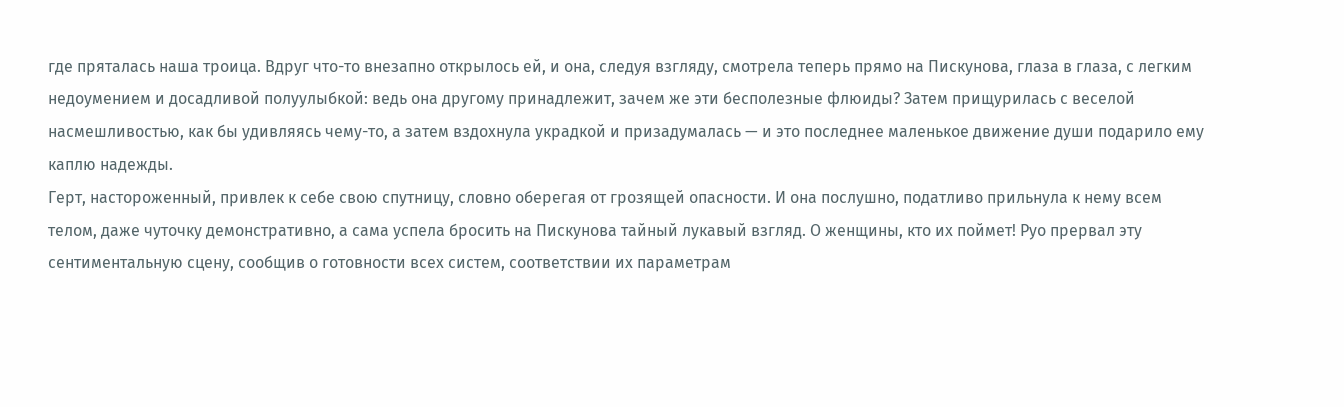где пряталась наша троица. Вдруг что-то внезапно открылось ей, и она, следуя взгляду, смотрела теперь прямо на Пискунова, глаза в глаза, с легким недоумением и досадливой полуулыбкой: ведь она другому принадлежит, зачем же эти бесполезные флюиды? Затем прищурилась с веселой насмешливостью, как бы удивляясь чему-то, а затем вздохнула украдкой и призадумалась — и это последнее маленькое движение души подарило ему каплю надежды.
Герт, настороженный, привлек к себе свою спутницу, словно оберегая от грозящей опасности. И она послушно, податливо прильнула к нему всем телом, даже чуточку демонстративно, а сама успела бросить на Пискунова тайный лукавый взгляд. О женщины, кто их поймет! Руо прервал эту сентиментальную сцену, сообщив о готовности всех систем, соответствии их параметрам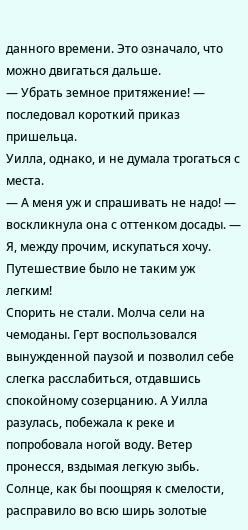данного времени. Это означало, что можно двигаться дальше.
— Убрать земное притяжение! — последовал короткий приказ пришельца.
Уилла, однако, и не думала трогаться с места.
— А меня уж и спрашивать не надо! — воскликнула она с оттенком досады. — Я, между прочим, искупаться хочу. Путешествие было не таким уж легким!
Спорить не стали. Молча сели на чемоданы. Герт воспользовался вынужденной паузой и позволил себе слегка расслабиться, отдавшись спокойному созерцанию. А Уилла разулась, побежала к реке и попробовала ногой воду. Ветер пронесся, вздымая легкую зыбь. Солнце, как бы поощряя к смелости, расправило во всю ширь золотые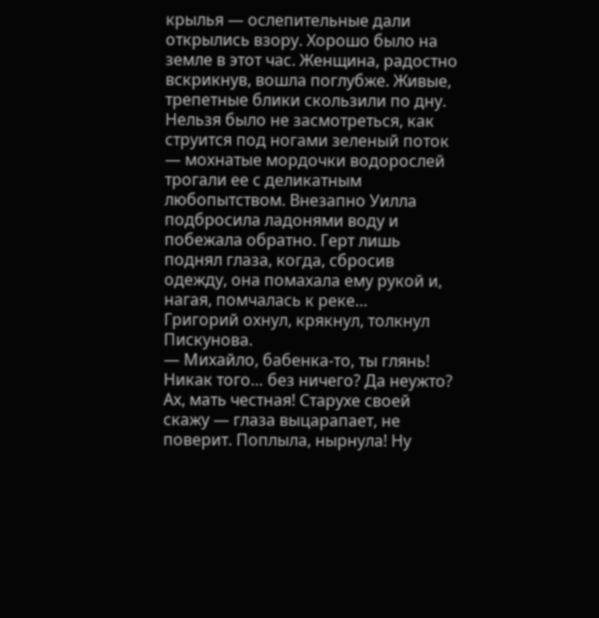крылья — ослепительные дали открылись взору. Хорошо было на земле в этот час. Женщина, радостно вскрикнув, вошла поглубже. Живые, трепетные блики скользили по дну. Нельзя было не засмотреться, как струится под ногами зеленый поток — мохнатые мордочки водорослей трогали ее с деликатным любопытством. Внезапно Уилла подбросила ладонями воду и побежала обратно. Герт лишь поднял глаза, когда, сбросив одежду, она помахала ему рукой и, нагая, помчалась к реке…
Григорий охнул, крякнул, толкнул Пискунова.
— Михайло, бабенка-то, ты глянь! Никак того… без ничего? Да неужто? Ах, мать честная! Старухе своей скажу — глаза выцарапает, не поверит. Поплыла, нырнула! Ну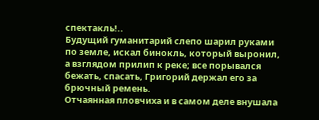спектакль!..
Будущий гуманитарий слепо шарил руками по земле, искал бинокль, который выронил, а взглядом прилип к реке; все порывался бежать, спасать, Григорий держал его за брючный ремень.
Отчаянная пловчиха и в самом деле внушала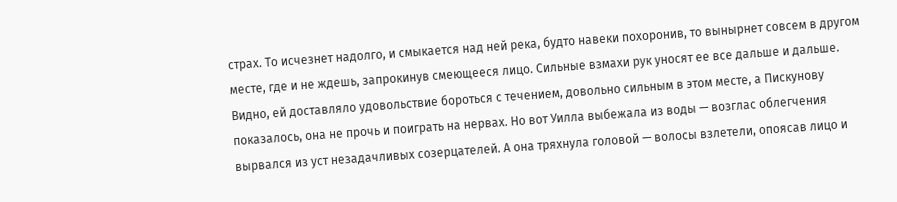страх. То исчезнет надолго, и смыкается над ней река, будто навеки похоронив, то вынырнет совсем в другом месте, где и не ждешь, запрокинув смеющееся лицо. Сильные взмахи рук уносят ее все дальше и дальше. Видно, ей доставляло удовольствие бороться с течением, довольно сильным в этом месте, а Пискунову показалось, она не прочь и поиграть на нервах. Но вот Уилла выбежала из воды — возглас облегчения вырвался из уст незадачливых созерцателей. А она тряхнула головой — волосы взлетели, опоясав лицо и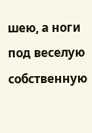шею, а ноги под веселую собственную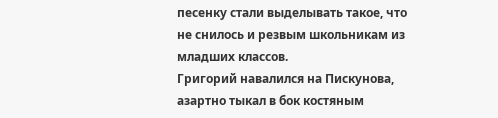песенку стали выделывать такое, что не снилось и резвым школьникам из младших классов.
Григорий навалился на Пискунова, азартно тыкал в бок костяным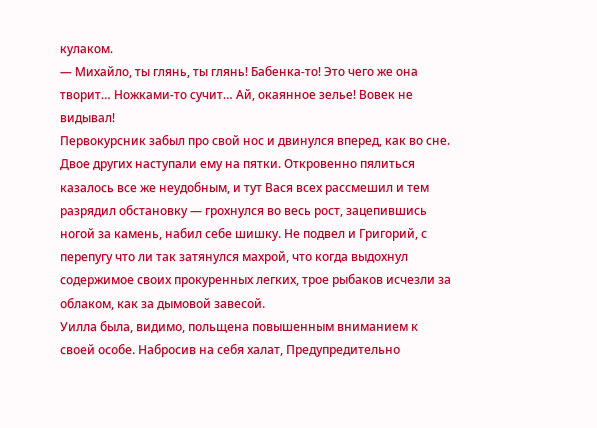кулаком.
— Михайло, ты глянь, ты глянь! Бабенка-то! Это чего же она творит… Ножками-то сучит… Ай, окаянное зелье! Вовек не видывал!
Первокурсник забыл про свой нос и двинулся вперед, как во сне. Двое других наступали ему на пятки. Откровенно пялиться казалось все же неудобным, и тут Вася всех рассмешил и тем разрядил обстановку — грохнулся во весь рост, зацепившись ногой за камень, набил себе шишку. Не подвел и Григорий, с перепугу что ли так затянулся махрой, что когда выдохнул содержимое своих прокуренных легких, трое рыбаков исчезли за облаком, как за дымовой завесой.
Уилла была, видимо, польщена повышенным вниманием к своей особе. Набросив на себя халат, Предупредительно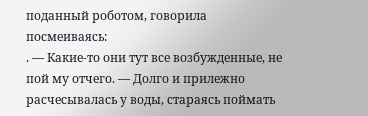поданный роботом, говорила посмеиваясь:
. — Какие-то они тут все возбужденные, не пой му отчего. — Долго и прилежно расчесывалась у воды, стараясь поймать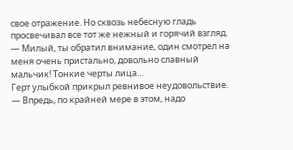свое отражение. Но сквозь небесную гладь просвечивал все тот же нежный и горячий взгляд. — Милый, ты обратил внимание, один смотрел на меня очень пристально, довольно славный мальчик! Тонкие черты лица…
Герт улыбкой прикрыл ревнивое неудовольствие.
— Впредь, по крайней мере в этом, надо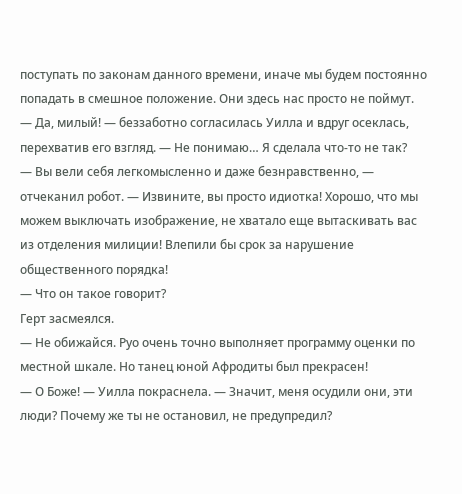поступать по законам данного времени, иначе мы будем постоянно попадать в смешное положение. Они здесь нас просто не поймут.
— Да, милый! — беззаботно согласилась Уилла и вдруг осеклась, перехватив его взгляд. — Не понимаю… Я сделала что-то не так?
— Вы вели себя легкомысленно и даже безнравственно, — отчеканил робот. — Извините, вы просто идиотка! Хорошо, что мы можем выключать изображение, не хватало еще вытаскивать вас из отделения милиции! Влепили бы срок за нарушение общественного порядка!
— Что он такое говорит?
Герт засмеялся.
— Не обижайся. Руо очень точно выполняет программу оценки по местной шкале. Но танец юной Афродиты был прекрасен!
— О Боже! — Уилла покраснела. — Значит, меня осудили они, эти люди? Почему же ты не остановил, не предупредил?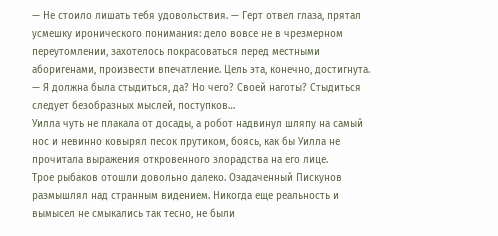— Не стоило лишать тебя удовольствия. — Герт отвел глаза, прятал усмешку иронического понимания: дело вовсе не в чрезмерном переутомлении, захотелось покрасоваться перед местными аборигенами, произвести впечатление. Цель эта, конечно, достигнута.
— Я должна была стыдиться, да? Но чего? Своей наготы? Стыдиться следует безобразных мыслей, поступков…
Уилла чуть не плакала от досады, а робот надвинул шляпу на самый нос и невинно ковырял песок прутиком, боясь, как бы Уилла не прочитала выражения откровенного злорадства на его лице.
Трое рыбаков отошли довольно далеко. Озадаченный Пискунов размышлял над странным видением. Никогда еще реальность и вымысел не смыкались так тесно, не были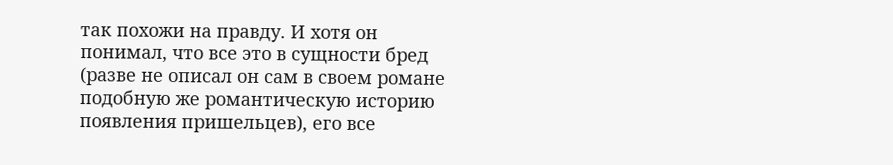так похожи на правду. И хотя он понимал, что все это в сущности бред (разве не описал он сам в своем романе подобную же романтическую историю появления пришельцев), его все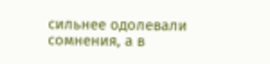сильнее одолевали сомнения, а в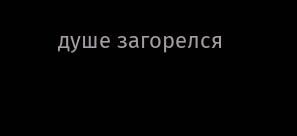душе загорелся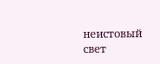неистовый свет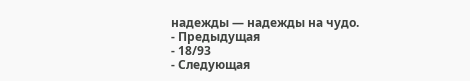надежды — надежды на чудо.
- Предыдущая
- 18/93
- Следующая